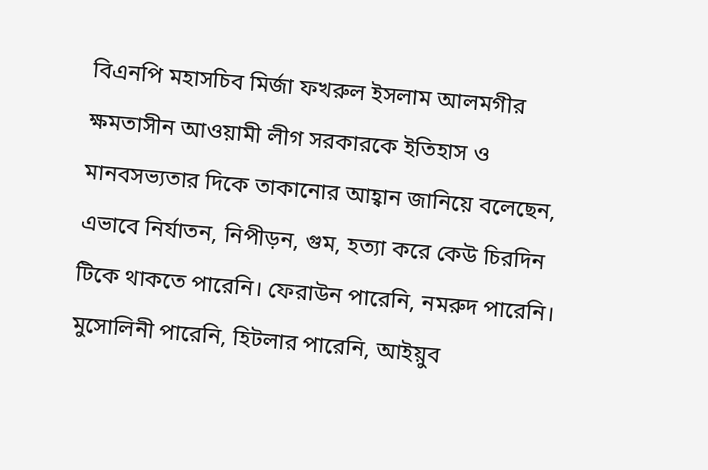বিএনপি মহাসচিব মির্জা ফখরুল ইসলাম আলমগীর ক্ষমতাসীন আওয়ামী লীগ সরকারকে ইতিহাস ও মানবসভ্যতার দিকে তাকানোর আহ্বান জানিয়ে বলেছেন, এভাবে নির্যাতন, নিপীড়ন, গুম, হত্যা করে কেউ চিরদিন টিকে থাকতে পারেনি। ফেরাউন পারেনি, নমরুদ পারেনি। মুসোলিনী পারেনি, হিটলার পারেনি, আইয়ুব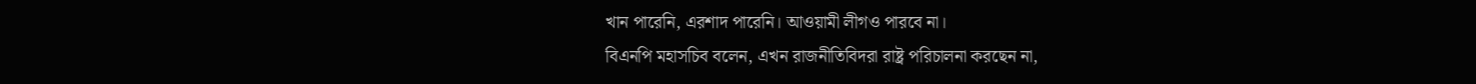খান পারেনি, এরশাদ পারেনি। আওয়ামী লীগও পারবে না।
বিএনপি মহাসচিব বলেন, এখন রাজনীতিবিদরা রাষ্ট্র পরিচালনা করছেন না,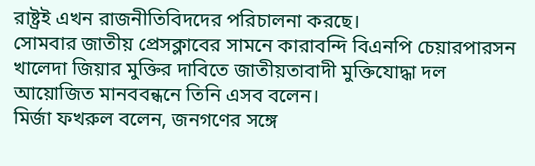রাষ্ট্রই এখন রাজনীতিবিদদের পরিচালনা করছে।
সোমবার জাতীয় প্রেসক্লাবের সামনে কারাবন্দি বিএনপি চেয়ারপারসন খালেদা জিয়ার মুক্তির দাবিতে জাতীয়তাবাদী মুক্তিযোদ্ধা দল আয়োজিত মানববন্ধনে তিনি এসব বলেন।
মির্জা ফখরুল বলেন, জনগণের সঙ্গে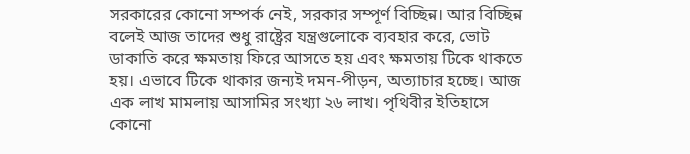সরকারের কোনো সম্পর্ক নেই, সরকার সম্পূর্ণ বিচ্ছিন্ন। আর বিচ্ছিন্ন বলেই আজ তাদের শুধু রাষ্ট্রের যন্ত্রগুলোকে ব্যবহার করে, ভোট ডাকাতি করে ক্ষমতায় ফিরে আসতে হয় এবং ক্ষমতায় টিকে থাকতে হয়। এভাবে টিকে থাকার জন্যই দমন-পীড়ন, অত্যাচার হচ্ছে। আজ এক লাখ মামলায় আসামির সংখ্যা ২৬ লাখ। পৃথিবীর ইতিহাসে কোনো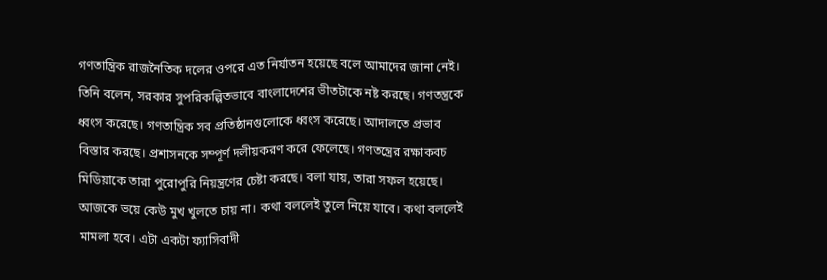গণতান্ত্রিক রাজনৈতিক দলের ওপরে এত নির্যাতন হয়েছে বলে আমাদের জানা নেই।
তিনি বলেন, সরকার সুপরিকল্পিতভাবে বাংলাদেশের ভীতটাকে নষ্ট করছে। গণতন্ত্রকে ধ্বংস করেছে। গণতান্ত্রিক সব প্রতিষ্ঠানগুলোকে ধ্বংস করেছে। আদালতে প্রভাব বিস্তার করছে। প্রশাসনকে সম্পূর্ণ দলীয়করণ করে ফেলেছে। গণতন্ত্রের রক্ষাকবচ মিডিয়াকে তারা পুরোপুরি নিয়ন্ত্রণের চেষ্টা করছে। বলা যায়, তারা সফল হয়েছে। আজকে ভয়ে কেউ মুখ খুলতে চায় না। কথা বললেই তুলে নিয়ে যাবে। কথা বললেই মামলা হবে। এটা একটা ফ্যাসিবাদী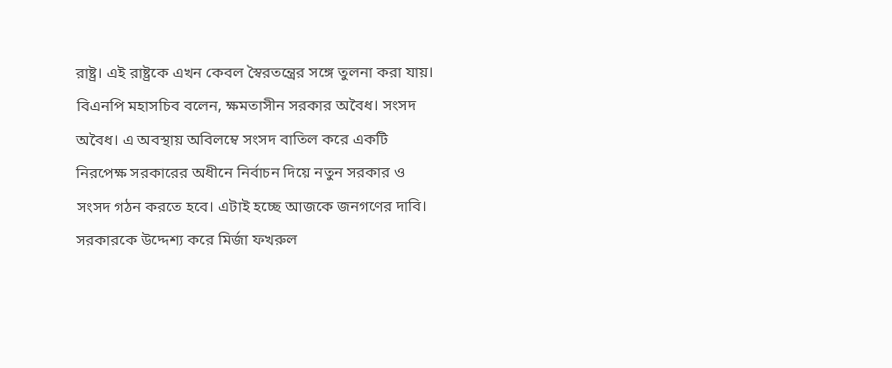রাষ্ট্র। এই রাষ্ট্রকে এখন কেবল স্বৈরতন্ত্রের সঙ্গে তুলনা করা যায়।
বিএনপি মহাসচিব বলেন, ক্ষমতাসীন সরকার অবৈধ। সংসদ অবৈধ। এ অবস্থায় অবিলম্বে সংসদ বাতিল করে একটি নিরপেক্ষ সরকারের অধীনে নির্বাচন দিয়ে নতুন সরকার ও সংসদ গঠন করতে হবে। এটাই হচ্ছে আজকে জনগণের দাবি।
সরকারকে উদ্দেশ্য করে মির্জা ফখরুল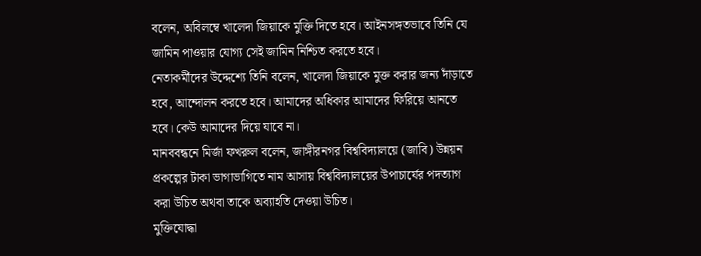বলেন, অবিলম্বে খালেদা জিয়াকে মুক্তি দিতে হবে। আইনসঙ্গতভাবে তিনি যে জামিন পাওয়ার যোগ্য সেই জামিন নিশ্চিত করতে হবে।
নেতাকর্মীদের উদ্দেশ্যে তিনি বলেন, খালেদা জিয়াকে মুক্ত করার জন্য দাঁড়াতে হবে, আন্দোলন করতে হবে। আমাদের অধিকার আমাদের ফিরিয়ে আনতে হবে। কেউ আমাদের দিয়ে যাবে না।
মানববন্ধনে মির্জা ফখরুল বলেন, জাঙ্গীরনগর বিশ্ববিদ্যালয়ে (জাবি) উন্নয়ন প্রকল্পের টাকা ভাগাভাগিতে নাম আসায় বিশ্ববিদ্যালয়ের উপাচার্যের পদত্যাগ করা উচিত অথবা তাকে অব্যাহতি দেওয়া উচিত।
মুক্তিযোদ্ধা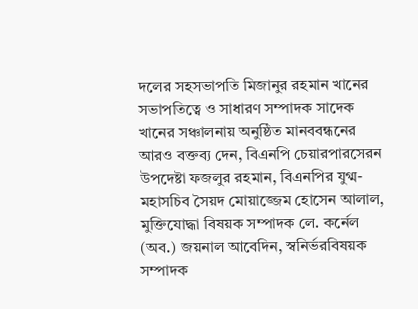দলের সহসভাপতি মিজানুর রহমান খানের সভাপতিত্বে ও সাধারণ সম্পাদক সাদেক খানের সঞ্চালনায় অনুষ্ঠিত মানববন্ধনের আরও বক্তব্য দেন, বিএনপি চেয়ারপারসেরন উপদেষ্টা ফজলুর রহমান, বিএনপির যুগ্ম-মহাসচিব সৈয়দ মোয়াজ্জেম হোসেন আলাল, মুক্তিযোদ্ধা বিষয়ক সম্পাদক লে. কর্নেল (অব.) জয়নাল আবেদিন, স্বনির্ভরবিষয়ক সম্পাদক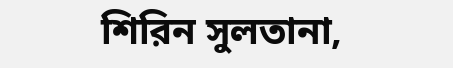শিরিন সুলতানা,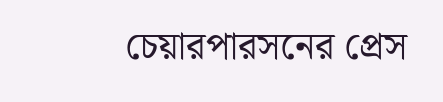চেয়ারপারসনের প্রেস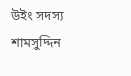উইং সদস্য শামসুদ্দিন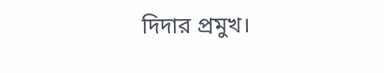দিদার প্রমুখ।